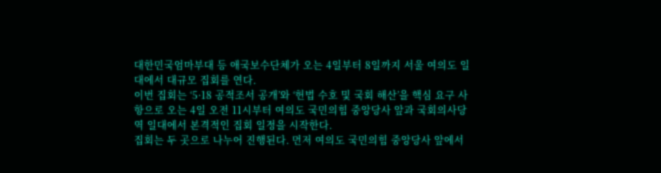대한민국엄마부대 등 애국보수단체가 오는 4일부터 8일까지 서울 여의도 일대에서 대규모 집회를 연다.
이번 집회는 ‘5·18 공적조서 공개’와 ‘헌법 수호 및 국회 해산’을 핵심 요구 사항으로 오는 4일 오전 11시부터 여의도 국민의힘 중앙당사 앞과 국회의사당역 일대에서 본격적인 집회 일정을 시작한다.
집회는 두 곳으로 나누어 진행된다. 먼저 여의도 국민의힘 중앙당사 앞에서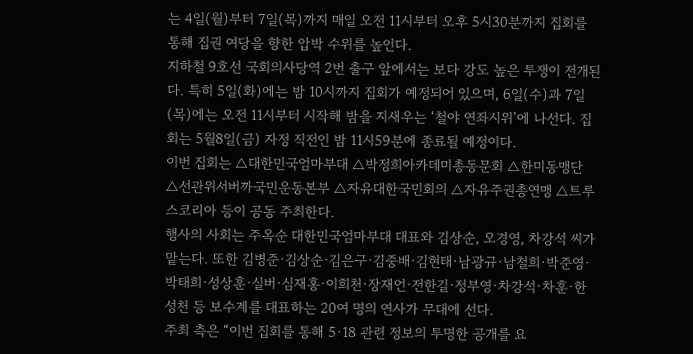는 4일(월)부터 7일(목)까지 매일 오전 11시부터 오후 5시30분까지 집회를 통해 집권 여당을 향한 압박 수위를 높인다.
지하철 9호선 국회의사당역 2번 출구 앞에서는 보다 강도 높은 투쟁이 전개된다. 특히 5일(화)에는 밤 10시까지 집회가 예정되어 있으며, 6일(수)과 7일(목)에는 오전 11시부터 시작해 밤을 지새우는 ‘철야 연좌시위’에 나선다. 집회는 5월8일(금) 자정 직전인 밤 11시59분에 종료될 예정이다.
이번 집회는 △대한민국엄마부대 △박정희아카데미총동문회 △한미동맹단 △선관위서버까국민운동본부 △자유대한국민회의 △자유주권총연맹 △트루스코리아 등이 공동 주최한다.
행사의 사회는 주옥순 대한민국엄마부대 대표와 김상순, 오경영, 차강석 씨가 맡는다. 또한 김병준·김상순·김은구·김중배·김현태·남광규·남철희·박준영·박태희·성상훈·실버·심재홍·이희천·장재언·전한길·정부영·차강석·차훈·한성천 등 보수계를 대표하는 20여 명의 연사가 무대에 선다.
주최 측은 “이번 집회를 통해 5·18 관련 정보의 투명한 공개를 요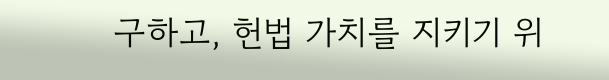구하고, 헌법 가치를 지키기 위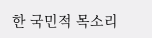한 국민적 목소리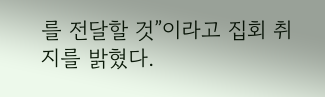를 전달할 것”이라고 집회 취지를 밝혔다.